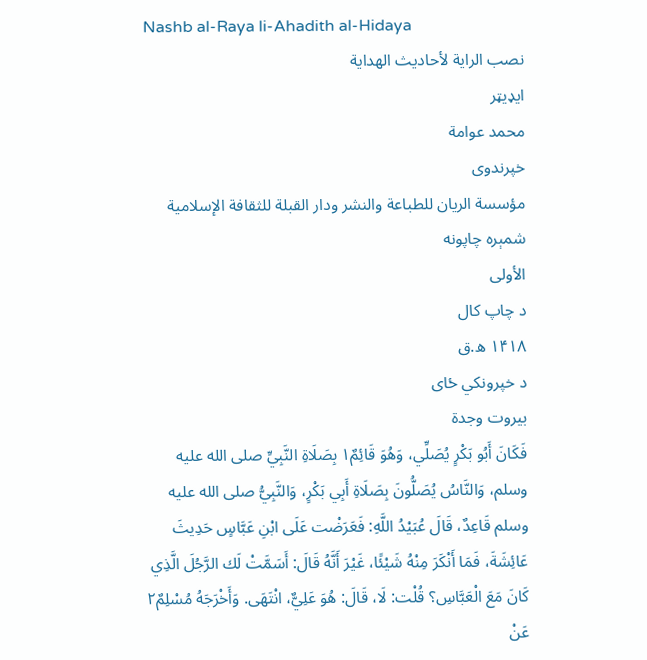Nashb al-Raya li-Ahadith al-Hidaya
نصب الراية لأحاديث الهداية
ایډیټر
محمد عوامة
خپرندوی
مؤسسة الريان للطباعة والنشر ودار القبلة للثقافة الإسلامية
شمېره چاپونه
الأولى
د چاپ کال
۱۴۱۸ ه.ق
د خپرونکي ځای
بيروت وجدة
فَكَانَ أَبُو بَكْرٍ يُصَلِّي، وَهُوَ قَائِمٌ١ بِصَلَاةِ النَّبِيِّ صلى الله عليه وسلم، وَالنَّاسُ يُصَلُّونَ بِصَلَاةِ أَبِي بَكْرٍ، وَالنَّبِيُّ صلى الله عليه وسلم قَاعِدٌ، قَالَ عُبَيْدُ اللَّهِ: فَعَرَضْت عَلَى ابْنِ عَبَّاسٍ حَدِيثَ عَائِشَةَ، فَمَا أَنْكَرَ مِنْهُ شَيْئًا، غَيْرَ أَنَّهُ قَالَ: أَسَمَّتْ لَك الرَّجُلَ الَّذِي كَانَ مَعَ الْعَبَّاسِ؟ قُلْت: لَا، قَالَ: هُوَ عَلِيٌّ، انْتَهَى. وَأَخْرَجَهُ مُسْلِمٌ٢ عَنْ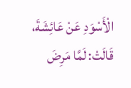الْأَسْوَدِ عَنْ عَائِشَةَ، قَالَتْ: لَمَّا مَرِضَ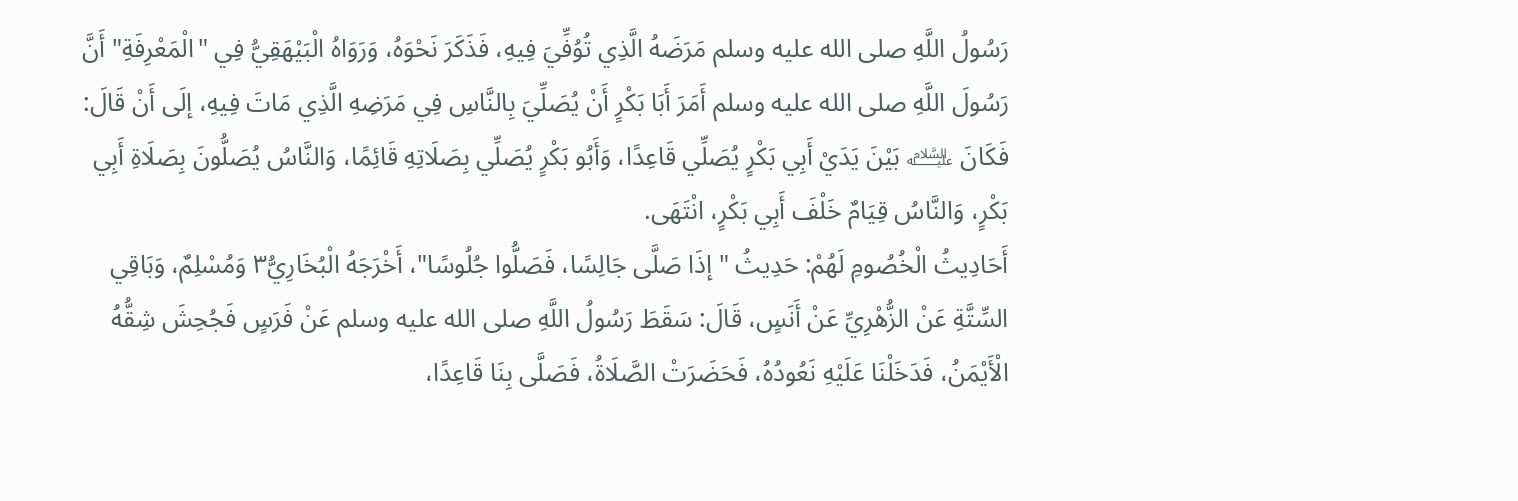رَسُولُ اللَّهِ صلى الله عليه وسلم مَرَضَهُ الَّذِي تُوُفِّيَ فِيهِ، فَذَكَرَ نَحْوَهُ، وَرَوَاهُ الْبَيْهَقِيُّ فِي "الْمَعْرِفَةِ" أَنَّ رَسُولَ اللَّهِ صلى الله عليه وسلم أَمَرَ أَبَا بَكْرٍ أَنْ يُصَلِّيَ بِالنَّاسِ فِي مَرَضِهِ الَّذِي مَاتَ فِيهِ، إلَى أَنْ قَالَ: فَكَانَ ﵇ بَيْنَ يَدَيْ أَبِي بَكْرٍ يُصَلِّي قَاعِدًا، وَأَبُو بَكْرٍ يُصَلِّي بِصَلَاتِهِ قَائِمًا، وَالنَّاسُ يُصَلُّونَ بِصَلَاةِ أَبِي بَكْرٍ، وَالنَّاسُ قِيَامٌ خَلْفَ أَبِي بَكْرٍ، انْتَهَى.
أَحَادِيثُ الْخُصُومِ لَهُمْ: حَدِيثُ "إذَا صَلَّى جَالِسًا، فَصَلُّوا جُلُوسًا"، أَخْرَجَهُ الْبُخَارِيُّ٣ وَمُسْلِمٌ، وَبَاقِي السِّتَّةِ عَنْ الزُّهْرِيِّ عَنْ أَنَسٍ، قَالَ: سَقَطَ رَسُولُ اللَّهِ صلى الله عليه وسلم عَنْ فَرَسٍ فَجُحِشَ شِقُّهُ الْأَيْمَنُ، فَدَخَلْنَا عَلَيْهِ نَعُودُهُ، فَحَضَرَتْ الصَّلَاةُ، فَصَلَّى بِنَا قَاعِدًا،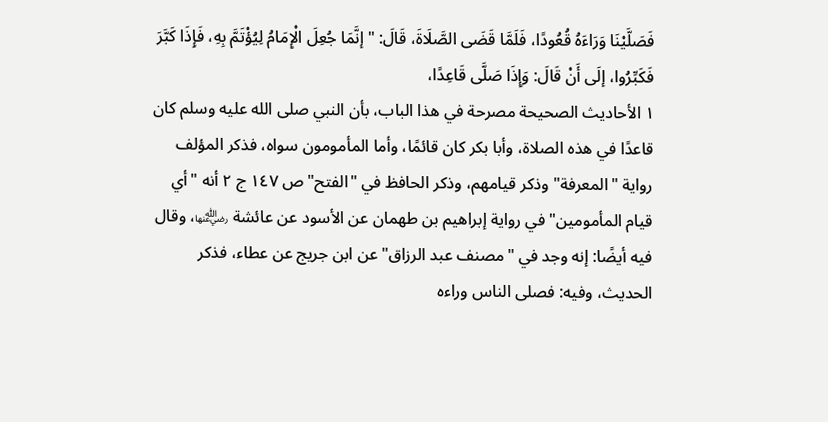فَصَلَّيْنَا وَرَاءَهُ قُعُودًا، فَلَمَّا قَضَى الصَّلَاةَ، قَالَ: "إنَّمَا جُعِلَ الْإِمَامُ لِيُؤْتَمَّ بِهِ، فَإِذَا كَبَّرَ فَكَبِّرُوا، إلَى أَنْ قَالَ: وَإِذَا صَلَّى قَاعِدًا،
١ الأحاديث الصحيحة مصرحة في هذا الباب، بأن النبي صلى الله عليه وسلم كان قاعدًا في هذه الصلاة، وأبا بكر كان قائمًا، وأما المأمومون سواه، فذكر المؤلف رواية "المعرفة" وذكر قيامهم، وذكر الحافظ في "الفتح" ص ١٤٧ ج ٢ أنه "أي قيام المأمومين" في رواية إبراهيم بن طهمان عن الأسود عن عائشة ﵂، وقال فيه أيضًا: إنه وجد في "مصنف عبد الرزاق" عن ابن جريج عن عطاء، فذكر الحديث، وفيه: فصلى الناس وراءه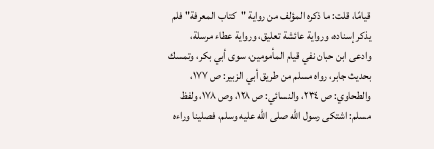قيامًا، قلت: ما ذكره المؤلف من رواية "كتاب المعرفة" فلم يذكر إسناده، ورواية عائشة تعليق، ورواية عطاء مرسلة، وادعى ابن حبان نفي قيام المأمومين، سوى أبي بكر، وتمسك بحديث جابر، رواه مسلم من طريق أبي الزبير: ص ١٧٧، والطحاوي: ص ٢٣٤، والنسائي: ص ١٢٨، وص ١٧٨، ولفظ مسلم: اشتكى رسول الله صلى الله عليه وسلم، فصلينا وراءه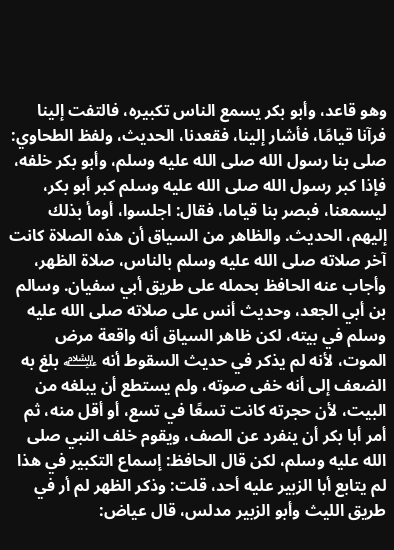وهو قاعد، وأبو بكر يسمع الناس تكبيره، فالتفت إلينا فرآنا قيامًا، فأشار إلينا، فقعدنا، الحديث، ولفظ الطحاوي: صلى بنا رسول الله صلى الله عليه وسلم، وأبو بكر خلفه، فإذا كبر رسول الله صلى الله عليه وسلم كبر أبو بكر، ليسمعنا، فبصر بنا قياما، فقال: اجلسوا، أومأ بذلك إليهم، الحديث. والظاهر من السياق أن هذه الصلاة كانت آخر صلاته صلى الله عليه وسلم بالناس، صلاة الظهر، وأجاب عنه الحافظ بحمله على طريق أبي سفيان. وسالم بن أبي الجعد، وحديث أنس على صلاته صلى الله عليه وسلم في بيته، لكن ظاهر السياق أنه واقعة مرض الموت، لأنه لم يذكر في حديث السقوط أنه ﵇ بلغ به الضعف إلى أنه خفى صوته، ولم يستطع أن يبلغه من البيت، لأن حجرته كانت تسعًا في تسع، أو أقل منه، ثم أمر أبا بكر أن ينفرد عن الصف، ويقوم خلف النبي صلى الله عليه وسلم، لكن قال الحافظ: إسماع التكبير في هذا لم يتابع أبا الزبير عليه أحد، قلت: وذكر الظهر لم أر في طريق الليث وأبو الزبير مدلس، قال عياض: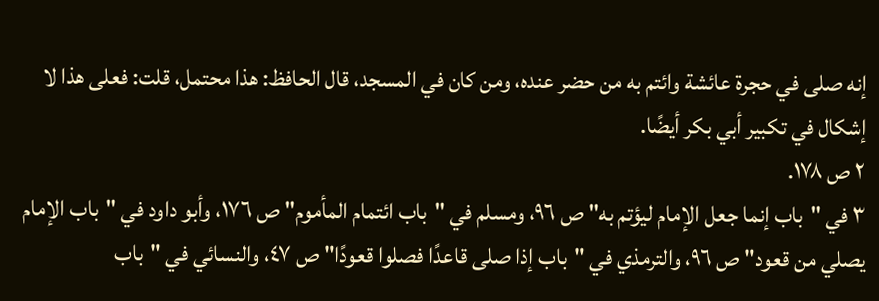إنه صلى في حجرة عائشة وائتم به من حضر عنده، ومن كان في المسجد، قال الحافظ: هذا محتمل، قلت: فعلى هذا لا إشكال في تكبير أبي بكر أيضًا.
٢ ص ١٧٨.
٣ في "باب إنما جعل الإمام ليؤتم به" ص ٩٦، ومسلم في "باب ائتمام المأموم" ص ١٧٦، وأبو داود في "باب الإمام يصلي من قعود" ص ٩٦، والترمذي في "باب إذا صلى قاعدًا فصلوا قعودًا" ص ٤٧، والنسائي في "باب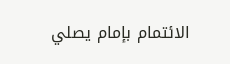الائتمام بإمام يصلي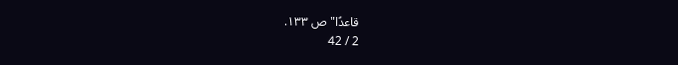قاعدًا" ص ١٣٣.
2 / 42